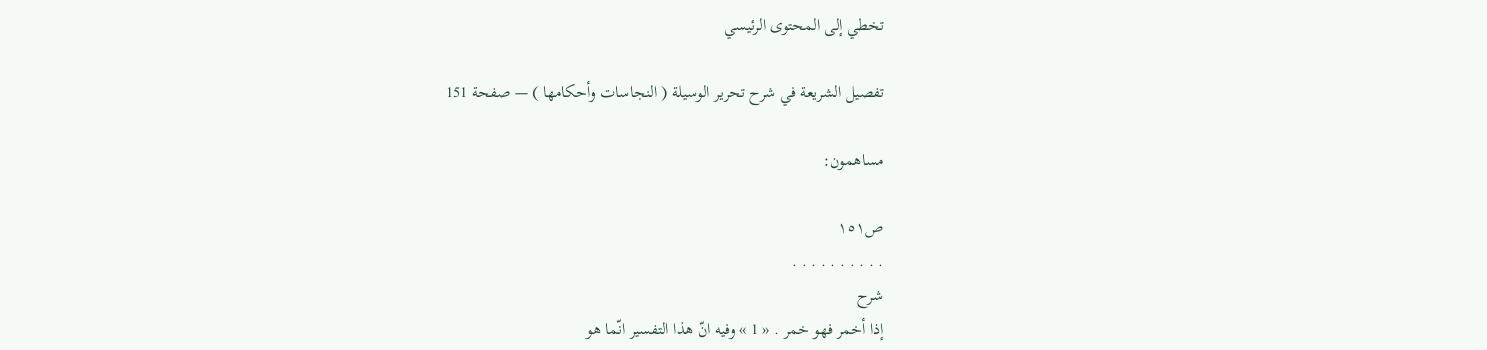تخطي إلى المحتوى الرئيسي

تفصيل الشريعة في شرح تحرير الوسيلة ( النجاسات وأحكامها ) — صفحة 151

مساهمون:

ص١٥١
. . . . . . . . . .
شرح
إذا أخمر فهو خمر . « 1 » وفيه انّ هذا التفسير انّما هو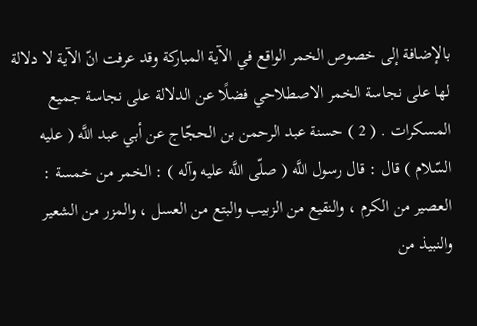بالإضافة إلى خصوص الخمر الواقع في الآية المباركة وقد عرفت انّ الآية لا دلالة لها على نجاسة الخمر الاصطلاحي فضلًا عن الدلالة على نجاسة جميع المسكرات . ( 2 ) حسنة عبد الرحمن بن الحجّاج عن أبي عبد اللَّه ( عليه السّلام ) قال : قال رسول اللَّه ( صلّى اللَّه عليه وآله ) : الخمر من خمسة : العصير من الكرم ، والنقيع من الزبيب والبتع من العسل ، والمزر من الشعير والنبيذ من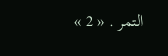التمر . « 2 »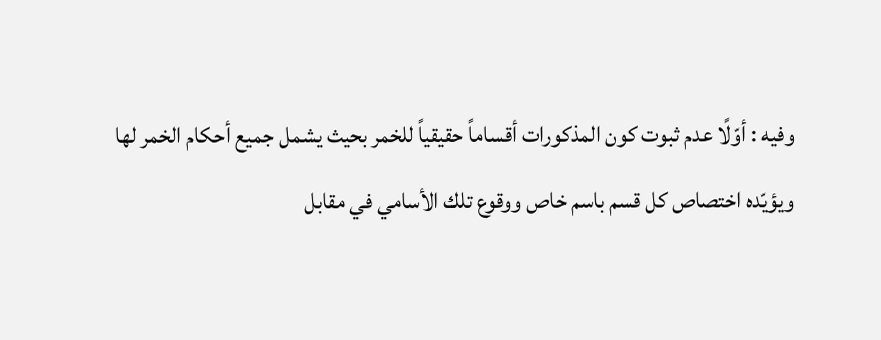وفيه : أوّلًا عدم ثبوت كون المذكورات أقساماً حقيقياً للخمر بحيث يشمل جميع أحكام الخمر لها ويؤيّده اختصاص كل قسم باسم خاص ووقوع تلك الأسامي في مقابل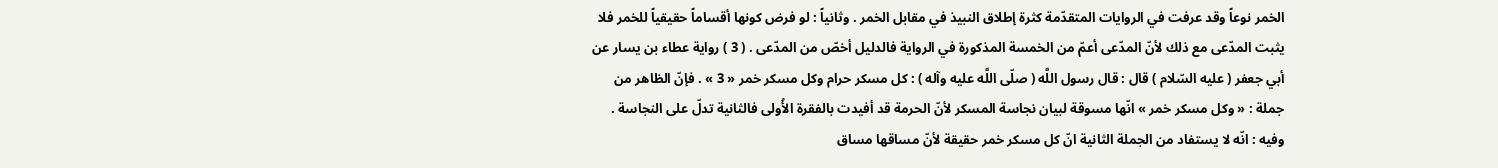الخمر نوعاً وقد عرفت في الروايات المتقدّمة كثرة إطلاق النبيذ في مقابل الخمر . وثانياً : لو فرض كونها أقساماً حقيقياً للخمر فلا يثبت المدّعى مع ذلك لأنّ المدّعى أعمّ من الخمسة المذكورة في الرواية فالدليل أخصّ من المدّعى . ( 3 ) رواية عطاء بن يسار عن أبي جعفر ( عليه السّلام ) قال : قال رسول اللَّه ( صلّى اللَّه عليه وآله ) : كل مسكر حرام وكل مسكر خمر « 3 » . فإنّ الظاهر من جملة : « وكل مسكر خمر » انّها مسوقة لبيان نجاسة المسكر لأنّ الحرمة قد أفيدت بالفقرة الأُولى فالثانية تدلّ على النجاسة . وفيه : انّه لا يستفاد من الجملة الثانية انّ كل مسكر خمر حقيقة لأنّ مساقها مساق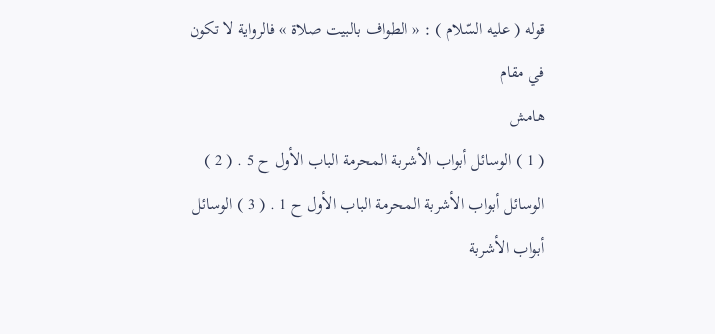قوله ( عليه السّلام ) : « الطواف بالبيت صلاة » فالرواية لا تكون في مقام
هامش
( 1 ) الوسائل أبواب الأشربة المحرمة الباب الأول ح 5 . ( 2 ) الوسائل أبواب الأشربة المحرمة الباب الأول ح 1 . ( 3 ) الوسائل أبواب الأشربة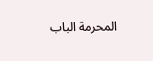المحرمة الباب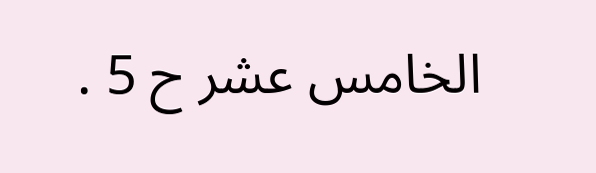الخامس عشر ح 5 .